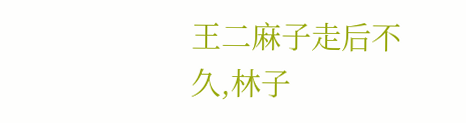王二麻子走后不久,林子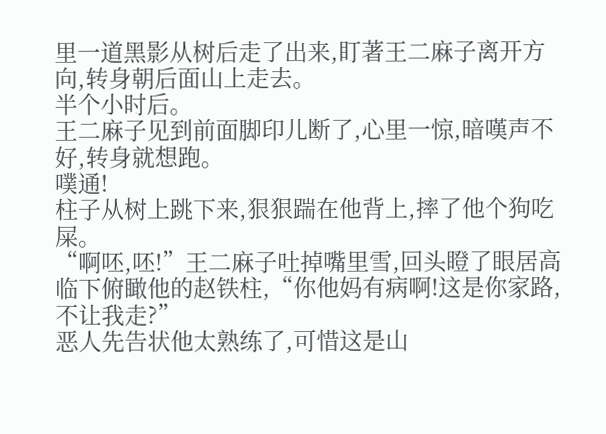里一道黑影从树后走了出来,盯著王二麻子离开方向,转身朝后面山上走去。
半个小时后。
王二麻子见到前面脚印儿断了,心里一惊,暗嘆声不好,转身就想跑。
噗通!
柱子从树上跳下来,狠狠踹在他背上,摔了他个狗吃屎。
“啊呸,呸!”王二麻子吐掉嘴里雪,回头瞪了眼居高临下俯瞰他的赵铁柱,“你他妈有病啊!这是你家路,不让我走?”
恶人先告状他太熟练了,可惜这是山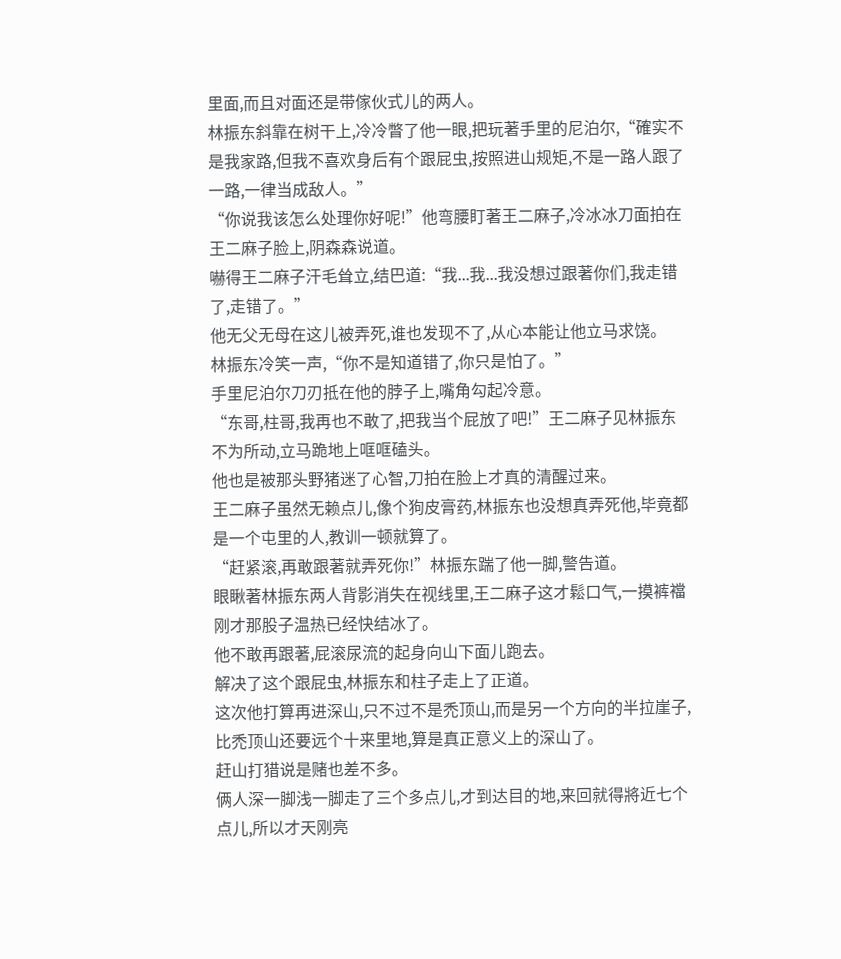里面,而且对面还是带傢伙式儿的两人。
林振东斜靠在树干上,冷冷瞥了他一眼,把玩著手里的尼泊尔,“確实不是我家路,但我不喜欢身后有个跟屁虫,按照进山规矩,不是一路人跟了一路,一律当成敌人。”
“你说我该怎么处理你好呢!”他弯腰盯著王二麻子,冷冰冰刀面拍在王二麻子脸上,阴森森说道。
嚇得王二麻子汗毛耸立,结巴道:“我...我...我没想过跟著你们,我走错了,走错了。”
他无父无母在这儿被弄死,谁也发现不了,从心本能让他立马求饶。
林振东冷笑一声,“你不是知道错了,你只是怕了。”
手里尼泊尔刀刃抵在他的脖子上,嘴角勾起冷意。
“东哥,柱哥,我再也不敢了,把我当个屁放了吧!”王二麻子见林振东不为所动,立马跪地上哐哐磕头。
他也是被那头野猪迷了心智,刀拍在脸上才真的清醒过来。
王二麻子虽然无赖点儿,像个狗皮膏药,林振东也没想真弄死他,毕竟都是一个屯里的人,教训一顿就算了。
“赶紧滚,再敢跟著就弄死你!”林振东踹了他一脚,警告道。
眼瞅著林振东两人背影消失在视线里,王二麻子这才鬆口气,一摸裤襠刚才那股子温热已经快结冰了。
他不敢再跟著,屁滚尿流的起身向山下面儿跑去。
解决了这个跟屁虫,林振东和柱子走上了正道。
这次他打算再进深山,只不过不是禿顶山,而是另一个方向的半拉崖子,比禿顶山还要远个十来里地,算是真正意义上的深山了。
赶山打猎说是赌也差不多。
俩人深一脚浅一脚走了三个多点儿,才到达目的地,来回就得將近七个点儿,所以才天刚亮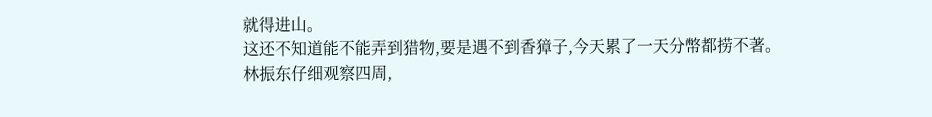就得进山。
这还不知道能不能弄到猎物,要是遇不到香獐子,今天累了一天分幣都捞不著。
林振东仔细观察四周,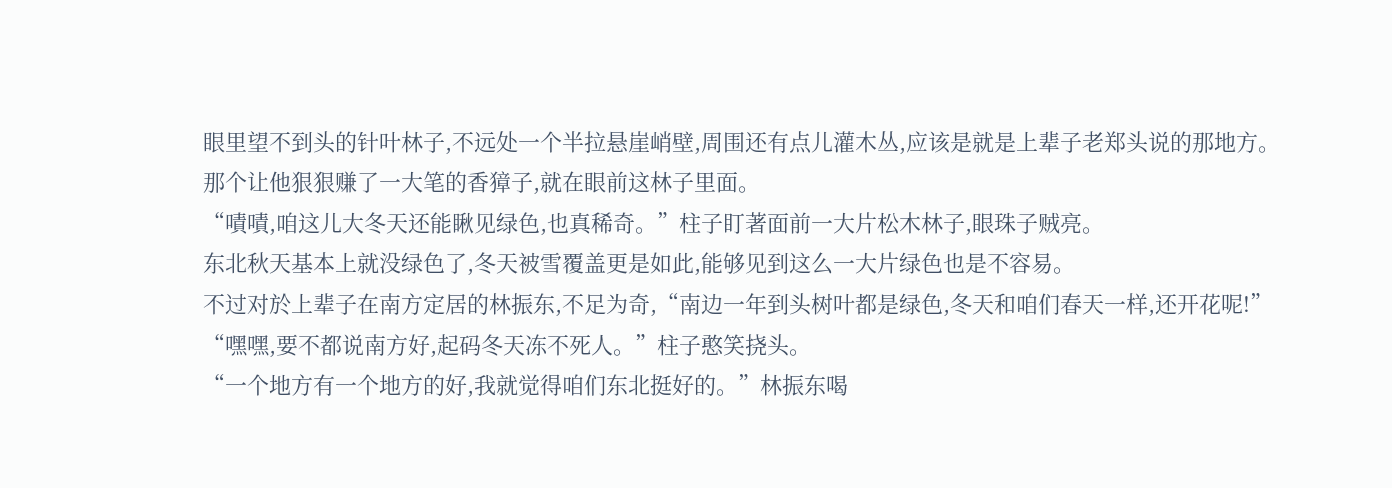眼里望不到头的针叶林子,不远处一个半拉悬崖峭壁,周围还有点儿灌木丛,应该是就是上辈子老郑头说的那地方。
那个让他狠狠赚了一大笔的香獐子,就在眼前这林子里面。
“嘖嘖,咱这儿大冬天还能瞅见绿色,也真稀奇。”柱子盯著面前一大片松木林子,眼珠子贼亮。
东北秋天基本上就没绿色了,冬天被雪覆盖更是如此,能够见到这么一大片绿色也是不容易。
不过对於上辈子在南方定居的林振东,不足为奇,“南边一年到头树叶都是绿色,冬天和咱们春天一样,还开花呢!”
“嘿嘿,要不都说南方好,起码冬天冻不死人。”柱子憨笑挠头。
“一个地方有一个地方的好,我就觉得咱们东北挺好的。”林振东喝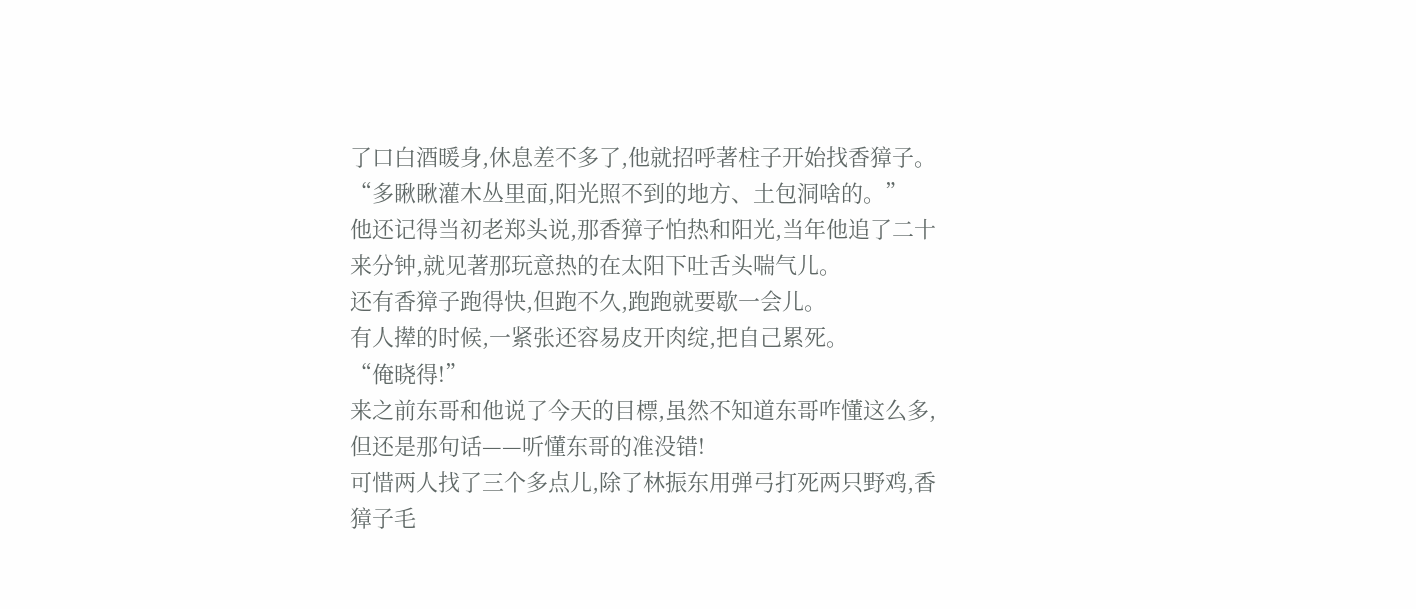了口白酒暖身,休息差不多了,他就招呼著柱子开始找香獐子。
“多瞅瞅灌木丛里面,阳光照不到的地方、土包洞啥的。”
他还记得当初老郑头说,那香獐子怕热和阳光,当年他追了二十来分钟,就见著那玩意热的在太阳下吐舌头喘气儿。
还有香獐子跑得快,但跑不久,跑跑就要歇一会儿。
有人撵的时候,一紧张还容易皮开肉绽,把自己累死。
“俺晓得!”
来之前东哥和他说了今天的目標,虽然不知道东哥咋懂这么多,但还是那句话——听懂东哥的准没错!
可惜两人找了三个多点儿,除了林振东用弹弓打死两只野鸡,香獐子毛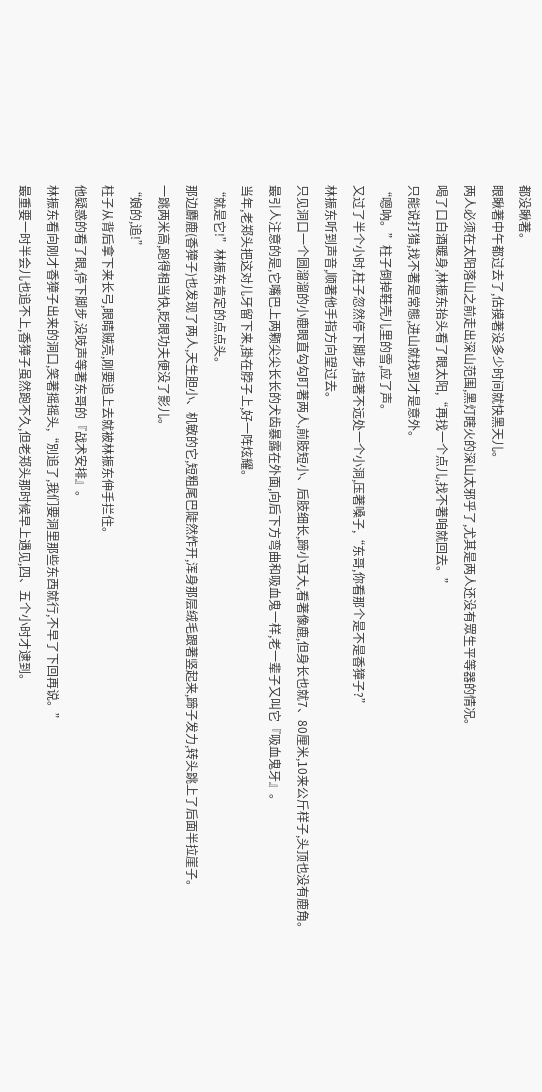都没瞅著。
眼瞅著中午都过去了,估摸著没多少时间就快黑天儿。
两人必须在太阳落山之前走出深山范围,黑灯瞎火的深山太邪乎了,尤其是两人还没有眾生平等器的情况。
喝了口白酒暖身,林振东抬头看了眼太阳,“再找一个点儿,找不著咱就回去。”
只能说打猎,找不著是常態,进山就找到才是意外。
“嗯吶。”柱子倒掉鞋壳儿里的雪,应了声。
又过了半个小时,柱子忽然停下脚步,指著不远处一个小洞,压著嗓子,“东哥,你看那个是不是香獐子?”
林振东听到声音,顺著他手指方向望过去。
只见洞口一个圆溜溜的小鹿眼直勾勾盯著两人,前肢短小、后肢细长,蹄小耳大,看著像鹿,但身长也就7、80厘米,10来公斤样子,头顶也没有鹿角。
最引人注意的是,它嘴巴上两颗尖尖长长的犬齿暴露在外面,向后下方弯曲和吸血鬼一样,老一辈子又叫它『吸血鬼牙』。
当年,老郑头把这对儿牙留下来,掛在脖子上,好一阵炫耀。
“就是它!”林振东肯定的点点头。
那边麝鹿(香獐子)也发现了两人,天生胆小、机敏的它,短粗尾巴陡然炸开,浑身那层绒毛跟著竖起来,蹄子发力,转头跳上了后面半拉崖子。
一跳两米高,跑得相当快,眨眼功夫便没了影儿。
“娘的,追!”
柱子从背后拿下来长弓,眼睛贼亮,刚要追上去就被林振东伸手拦住。
他疑惑的看了眼,停下脚步,没吱声等著东哥的『战术安排』。
林振东看向刚才香獐子出来的洞口,笑著摇摇头,“別追了,我们要洞里那些东西就行,不早了下回再说。”
最重要一时半会儿也追不上,香獐子虽然跑不久,但老郑头那时候早上遇见,四、五个小时才逮到。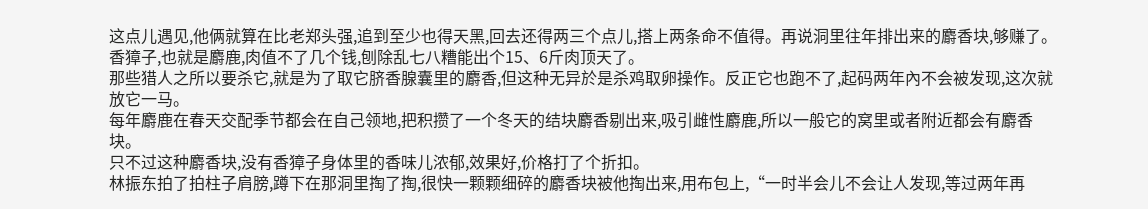这点儿遇见,他俩就算在比老郑头强,追到至少也得天黑,回去还得两三个点儿,搭上两条命不值得。再说洞里往年排出来的麝香块,够赚了。
香獐子,也就是麝鹿,肉值不了几个钱,刨除乱七八糟能出个15、6斤肉顶天了。
那些猎人之所以要杀它,就是为了取它脐香腺囊里的麝香,但这种无异於是杀鸡取卵操作。反正它也跑不了,起码两年內不会被发现,这次就放它一马。
每年麝鹿在春天交配季节都会在自己领地,把积攒了一个冬天的结块麝香剔出来,吸引雌性麝鹿,所以一般它的窝里或者附近都会有麝香块。
只不过这种麝香块,没有香獐子身体里的香味儿浓郁,效果好,价格打了个折扣。
林振东拍了拍柱子肩膀,蹲下在那洞里掏了掏,很快一颗颗细碎的麝香块被他掏出来,用布包上,“一时半会儿不会让人发现,等过两年再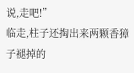说,走吧!”
临走,柱子还掏出来两颗香獐子褪掉的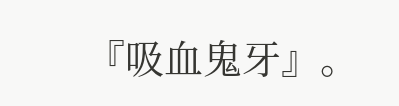『吸血鬼牙』。